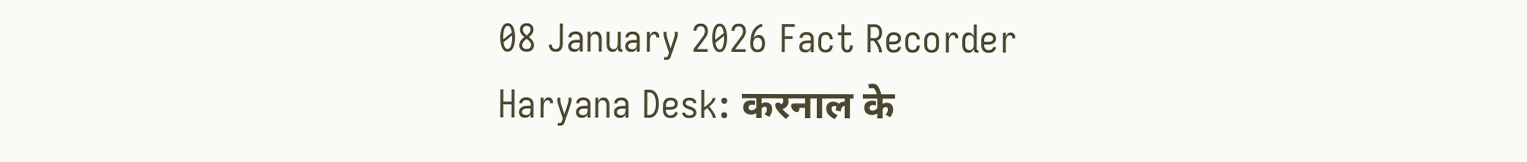08 January 2026 Fact Recorder
Haryana Desk: करनाल के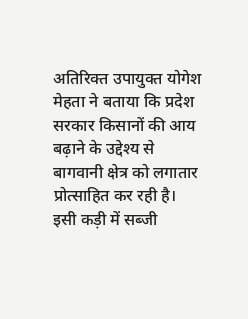अतिरिक्त उपायुक्त योगेश मेहता ने बताया कि प्रदेश सरकार किसानों की आय बढ़ाने के उद्देश्य से बागवानी क्षेत्र को लगातार प्रोत्साहित कर रही है। इसी कड़ी में सब्जी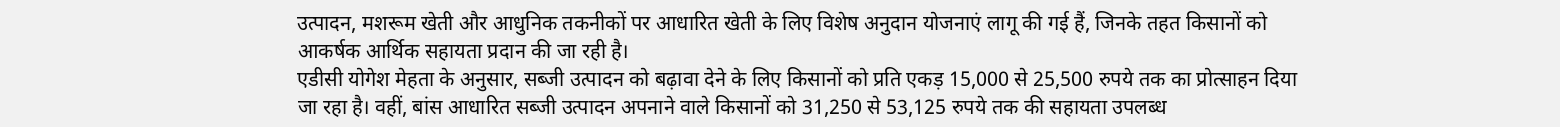उत्पादन, मशरूम खेती और आधुनिक तकनीकों पर आधारित खेती के लिए विशेष अनुदान योजनाएं लागू की गई हैं, जिनके तहत किसानों को आकर्षक आर्थिक सहायता प्रदान की जा रही है।
एडीसी योगेश मेहता के अनुसार, सब्जी उत्पादन को बढ़ावा देने के लिए किसानों को प्रति एकड़ 15,000 से 25,500 रुपये तक का प्रोत्साहन दिया जा रहा है। वहीं, बांस आधारित सब्जी उत्पादन अपनाने वाले किसानों को 31,250 से 53,125 रुपये तक की सहायता उपलब्ध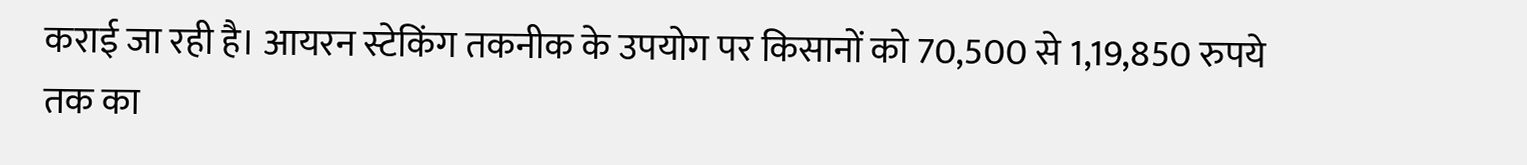कराई जा रही है। आयरन स्टेकिंग तकनीक के उपयोग पर किसानों को 70,500 से 1,19,850 रुपये तक का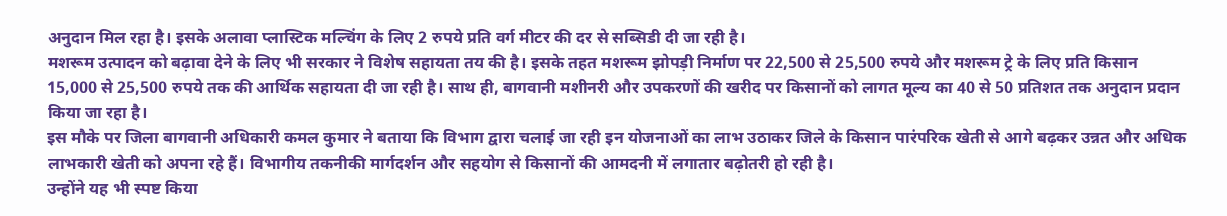अनुदान मिल रहा है। इसके अलावा प्लास्टिक मल्चिंग के लिए 2 रुपये प्रति वर्ग मीटर की दर से सब्सिडी दी जा रही है।
मशरूम उत्पादन को बढ़ावा देने के लिए भी सरकार ने विशेष सहायता तय की है। इसके तहत मशरूम झोपड़ी निर्माण पर 22,500 से 25,500 रुपये और मशरूम ट्रे के लिए प्रति किसान 15,000 से 25,500 रुपये तक की आर्थिक सहायता दी जा रही है। साथ ही, बागवानी मशीनरी और उपकरणों की खरीद पर किसानों को लागत मूल्य का 40 से 50 प्रतिशत तक अनुदान प्रदान किया जा रहा है।
इस मौके पर जिला बागवानी अधिकारी कमल कुमार ने बताया कि विभाग द्वारा चलाई जा रही इन योजनाओं का लाभ उठाकर जिले के किसान पारंपरिक खेती से आगे बढ़कर उन्नत और अधिक लाभकारी खेती को अपना रहे हैं। विभागीय तकनीकी मार्गदर्शन और सहयोग से किसानों की आमदनी में लगातार बढ़ोतरी हो रही है।
उन्होंने यह भी स्पष्ट किया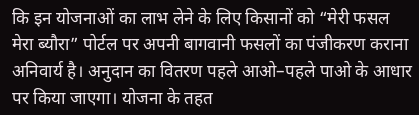कि इन योजनाओं का लाभ लेने के लिए किसानों को “मेरी फसल मेरा ब्यौरा” पोर्टल पर अपनी बागवानी फसलों का पंजीकरण कराना अनिवार्य है। अनुदान का वितरण पहले आओ–पहले पाओ के आधार पर किया जाएगा। योजना के तहत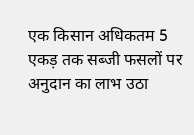एक किसान अधिकतम 5 एकड़ तक सब्जी फसलों पर अनुदान का लाभ उठा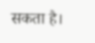सकता है।